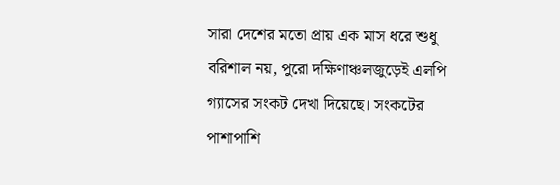সারা দেশের মতো প্রায় এক মাস ধরে শুধু বরিশাল নয়, পুরো দক্ষিণাঞ্চলজুড়েই এলপি গ্যাসের সংকট দেখা দিয়েছে। সংকটের পাশাপাশি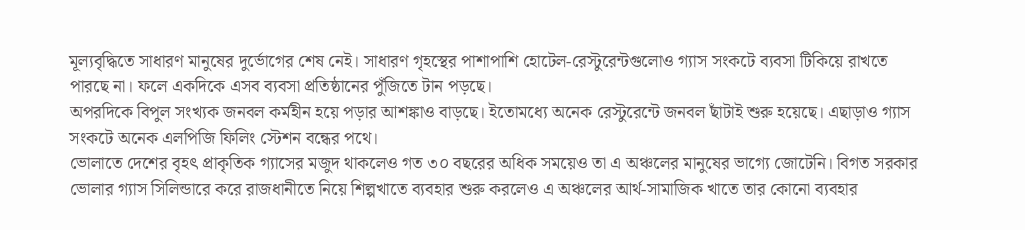মূল্যবৃদ্ধিতে সাধারণ মানুষের দুর্ভোগের শেষ নেই। সাধারণ গৃহস্থের পাশাপাশি হোটেল-রেস্টুরেন্টগুলোও গ্যাস সংকটে ব্যবসা টিকিয়ে রাখতে পারছে না। ফলে একদিকে এসব ব্যবসা প্রতিষ্ঠানের পুঁজিতে টান পড়ছে।
অপরদিকে বিপুল সংখ্যক জনবল কর্মহীন হয়ে পড়ার আশঙ্কাও বাড়ছে। ইতোমধ্যে অনেক রেস্টুরেন্টে জনবল ছাঁটাই শুরু হয়েছে। এছাড়াও গ্যাস সংকটে অনেক এলপিজি ফিলিং স্টেশন বন্ধের পথে।
ভোলাতে দেশের বৃহৎ প্রাকৃতিক গ্যাসের মজুদ থাকলেও গত ৩০ বছরের অধিক সময়েও তা এ অঞ্চলের মানুষের ভাগ্যে জোটেনি। বিগত সরকার ভোলার গ্যাস সিলিন্ডারে করে রাজধানীতে নিয়ে শিল্পখাতে ব্যবহার শুরু করলেও এ অঞ্চলের আর্থ-সামাজিক খাতে তার কোনো ব্যবহার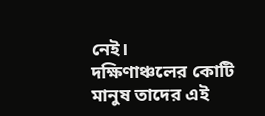নেই।
দক্ষিণাঞ্চলের কোটি মানুষ তাদের এই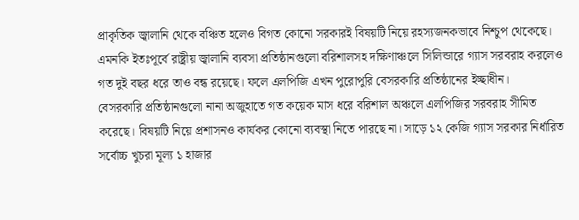প্রাকৃতিক জ্বালানি থেকে বঞ্চিত হলেও বিগত কোনো সরকারই বিষয়টি নিয়ে রহস্যজনকভাবে নিশ্চুপ থেকেছে। এমনকি ইতঃপূর্বে রাষ্ট্রীয় জ্বালানি ব্যবসা প্রতিষ্ঠানগুলো বরিশালসহ দক্ষিণাঞ্চলে সিলিন্ডারে গ্যাস সরবরাহ করলেও গত দুই বছর ধরে তাও বন্ধ রয়েছে। ফলে এলপিজি এখন পুরোপুরি বেসরকারি প্রতিষ্ঠানের ইচ্ছাধীন।
বেসরকারি প্রতিষ্ঠানগুলো নানা অজুহাতে গত কয়েক মাস ধরে বরিশাল অঞ্চলে এলপিজির সরবরাহ সীমিত করেছে। বিষয়টি নিয়ে প্রশাসনও কার্যকর কোনো ব্যবস্থা নিতে পারছে না। সাড়ে ১২ কেজি গ্যাস সরকার নির্ধারিত সর্বোচ্চ খুচরা মূল্য ১ হাজার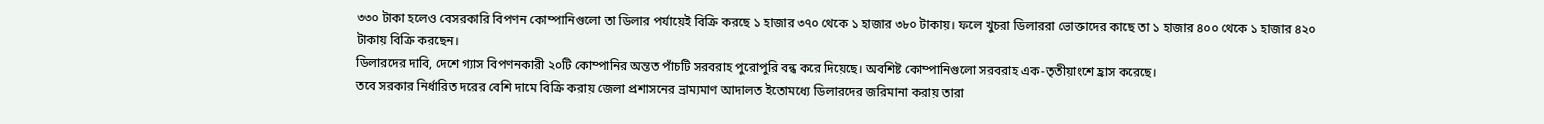৩৩০ টাকা হলেও বেসরকারি বিপণন কোম্পানিগুলো তা ডিলার পর্যায়েই বিক্রি করছে ১ হাজার ৩৭০ থেকে ১ হাজার ৩৮০ টাকায়। ফলে খুচরা ডিলাররা ভোক্তাদের কাছে তা ১ হাজার ৪০০ থেকে ১ হাজার ৪২০ টাকায় বিক্রি করছেন।
ডিলারদের দাবি, দেশে গ্যাস বিপণনকারী ২০টি কোম্পানির অন্তত পাঁচটি সরবরাহ পুরোপুরি বন্ধ করে দিয়েছে। অবশিষ্ট কোম্পানিগুলো সরবরাহ এক-তৃতীয়াংশে হ্রাস করেছে।
তবে সরকার নির্ধারিত দরের বেশি দামে বিক্রি করায় জেলা প্রশাসনের ভ্রাম্যমাণ আদালত ইতোমধ্যে ডিলারদের জরিমানা করায় তারা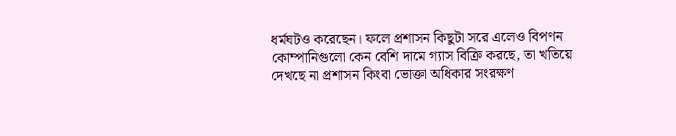ধর্মঘটও করেছেন। ফলে প্রশাসন কিছুটা সরে এলেও বিপণন কোম্পানিগুলো কেন বেশি দামে গ্যাস বিক্রি করছে, তা খতিয়ে দেখছে না প্রশাসন কিংবা ভোক্তা অধিকার সংরক্ষণ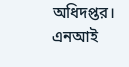অধিদপ্তর।
এনআই